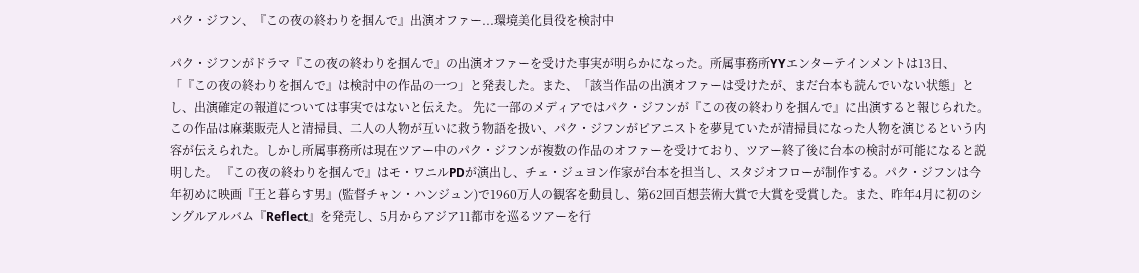パク・ジフン、『この夜の終わりを掴んで』出演オファー...環境美化員役を検討中

パク・ジフンがドラマ『この夜の終わりを掴んで』の出演オファーを受けた事実が明らかになった。所属事務所YYエンターテインメントは13日、「『この夜の終わりを掴んで』は検討中の作品の一つ」と発表した。また、「該当作品の出演オファーは受けたが、まだ台本も読んでいない状態」とし、出演確定の報道については事実ではないと伝えた。 先に一部のメディアではパク・ジフンが『この夜の終わりを掴んで』に出演すると報じられた。この作品は麻薬販売人と清掃員、二人の人物が互いに救う物語を扱い、パク・ジフンがピアニストを夢見ていたが清掃員になった人物を演じるという内容が伝えられた。しかし所属事務所は現在ツアー中のパク・ジフンが複数の作品のオファーを受けており、ツアー終了後に台本の検討が可能になると説明した。 『この夜の終わりを掴んで』はモ・ワニルPDが演出し、チェ・ジュヨン作家が台本を担当し、スタジオフローが制作する。パク・ジフンは今年初めに映画『王と暮らす男』(監督チャン・ハンジュン)で1960万人の観客を動員し、第62回百想芸術大賞で大賞を受賞した。また、昨年4月に初のシングルアルバム『Reflect』を発売し、5月からアジア11都市を巡るツアーを行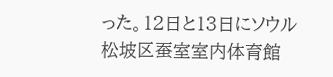った。12日と13日にソウル松坡区蚕室室内体育館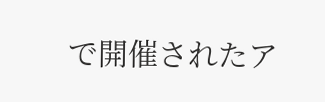で開催されたア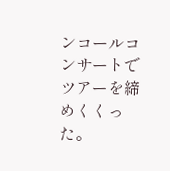ンコールコンサートでツアーを締めくくった。